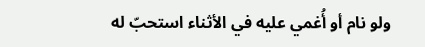ولو نام أو أُغمي عليه في الأثناء استحبّ له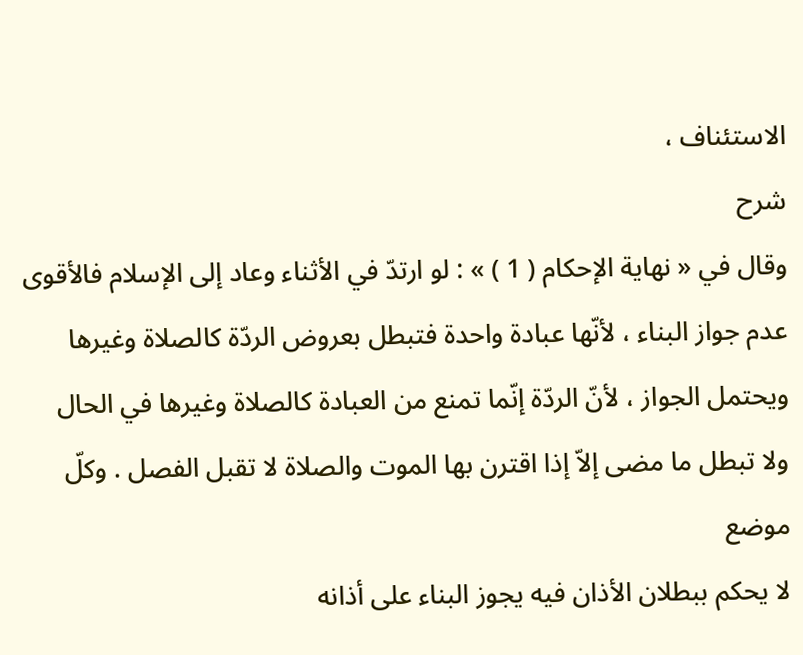الاستئناف ،
شرح
وقال في « نهاية الإحكام ( 1 ) » : لو ارتدّ في الأثناء وعاد إلى الإسلام فالأقوى
عدم جواز البناء ، لأنّها عبادة واحدة فتبطل بعروض الردّة كالصلاة وغيرها
ويحتمل الجواز ، لأنّ الردّة إنّما تمنع من العبادة كالصلاة وغيرها في الحال
ولا تبطل ما مضى إلاّ إذا اقترن بها الموت والصلاة لا تقبل الفصل . وكلّ موضع
لا يحكم ببطلان الأذان فيه يجوز البناء على أذانه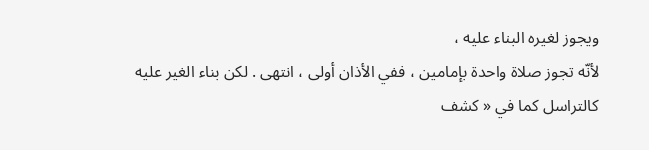ويجوز لغيره البناء عليه ،
لأنّه تجوز صلاة واحدة بإمامين ، ففي الأذان أولى ، انتهى . لكن بناء الغير عليه
كالتراسل كما في « كشف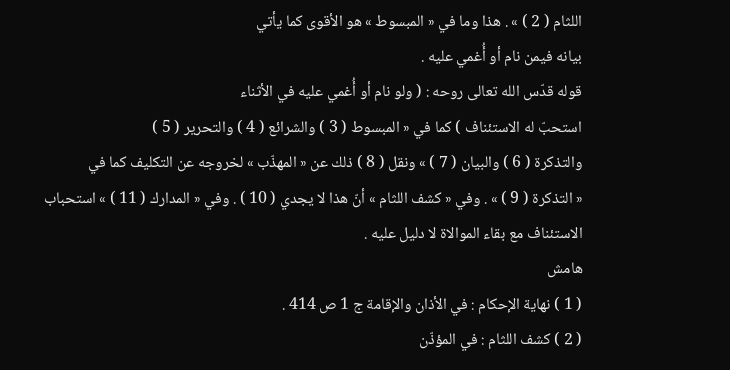اللثام ( 2 ) » . هذا وما في « المبسوط » هو الأقوى كما يأتي
بيانه فيمن نام أو أُغمي عليه .
قوله قدّس الله تعالى روحه : ( ولو نام أو أُغمي عليه في الأثناء
استحبّ له الاستئناف ) كما في « المبسوط ( 3 ) والشرائع ( 4 ) والتحرير ( 5 )
والتذكرة ( 6 ) والبيان ( 7 ) » ونقل ( 8 ) ذلك عن « المهذّب » لخروجه عن التكليف كما في
« التذكرة ( 9 ) » . وفي « كشف اللثام » أنّ هذا لا يجدي ( 10 ) . وفي « المدارك ( 11 ) » استحباب
الاستئناف مع بقاء الموالاة لا دليل عليه .
هامش
( 1 ) نهاية الإحكام : في الأذان والإقامة ج 1 ص 414 .
( 2 ) كشف اللثام : في المؤذّن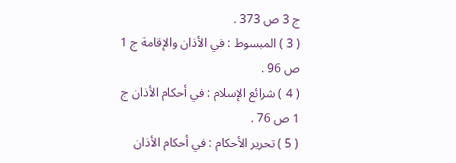ج 3 ص 373 .
( 3 ) المبسوط : في الأذان والإقامة ج 1 ص 96 .
( 4 ) شرائع الإسلام : في أحكام الأذان ج 1 ص 76 .
( 5 ) تحرير الأحكام : في أحكام الأذان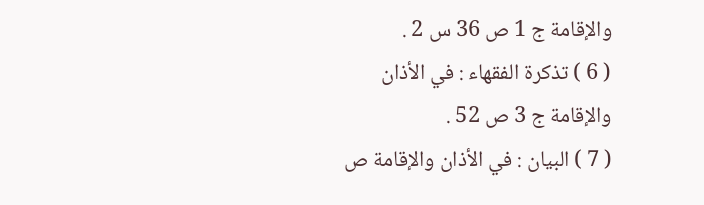والإقامة ج 1 ص 36 س 2 .
( 6 ) تذكرة الفقهاء : في الأذان والإقامة ج 3 ص 52 .
( 7 ) البيان : في الأذان والإقامة ص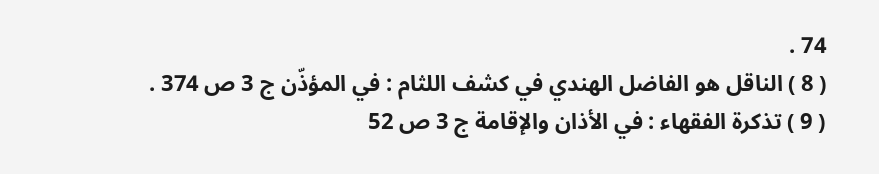74 .
( 8 ) الناقل هو الفاضل الهندي في كشف اللثام : في المؤذّن ج 3 ص 374 .
( 9 ) تذكرة الفقهاء : في الأذان والإقامة ج 3 ص 52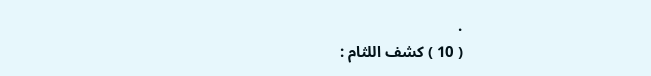.
( 10 ) كشف اللثام :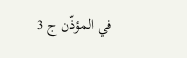في المؤذّن ج 3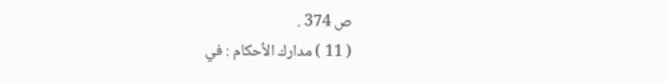ص 374 .
( 11 ) مدارك الأحكام : في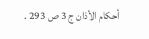أحكام الأذان ج 3 ص 293 .